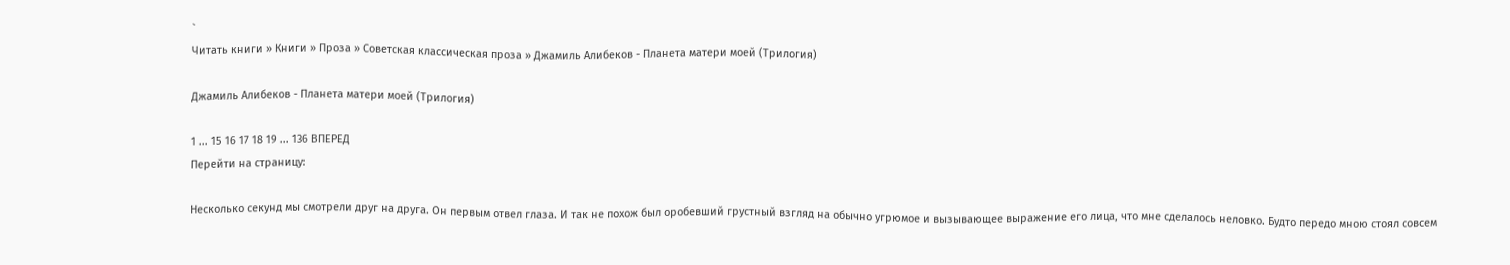`
Читать книги » Книги » Проза » Советская классическая проза » Джамиль Алибеков - Планета матери моей (Трилогия)

Джамиль Алибеков - Планета матери моей (Трилогия)

1 ... 15 16 17 18 19 ... 136 ВПЕРЕД
Перейти на страницу:

Несколько секунд мы смотрели друг на друга. Он первым отвел глаза. И так не похож был оробевший грустный взгляд на обычно угрюмое и вызывающее выражение его лица, что мне сделалось неловко. Будто передо мною стоял совсем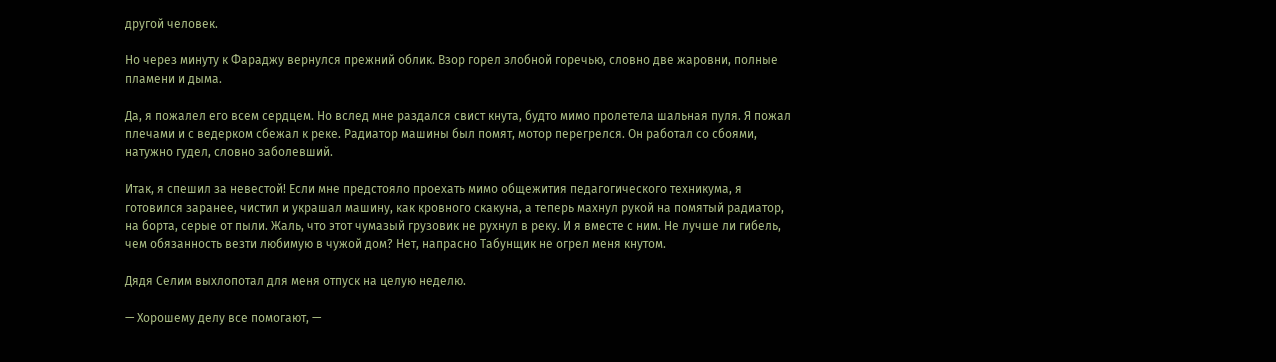другой человек.

Но через минуту к Фараджу вернулся прежний облик. Взор горел злобной горечью, словно две жаровни, полные пламени и дыма.

Да, я пожалел его всем сердцем. Но вслед мне раздался свист кнута, будто мимо пролетела шальная пуля. Я пожал плечами и с ведерком сбежал к реке. Радиатор машины был помят, мотор перегрелся. Он работал со сбоями, натужно гудел, словно заболевший.

Итак, я спешил за невестой! Если мне предстояло проехать мимо общежития педагогического техникума, я готовился заранее, чистил и украшал машину, как кровного скакуна, а теперь махнул рукой на помятый радиатор, на борта, серые от пыли. Жаль, что этот чумазый грузовик не рухнул в реку. И я вместе с ним. Не лучше ли гибель, чем обязанность везти любимую в чужой дом? Нет, напрасно Табунщик не огрел меня кнутом.

Дядя Селим выхлопотал для меня отпуск на целую неделю.

— Хорошему делу все помогают, —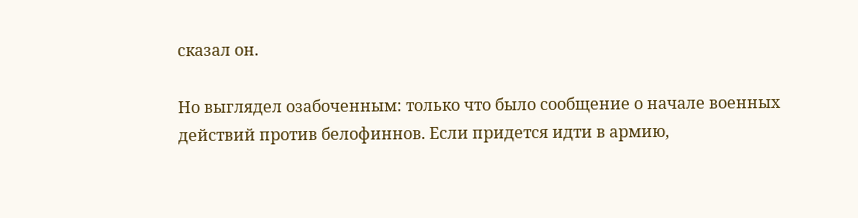сказал он.

Но выглядел озабоченным: только что было сообщение о начале военных действий против белофиннов. Если придется идти в армию,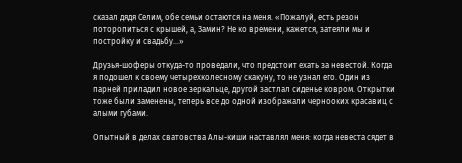сказал дядя Селим, обе семьи остаются на меня. «Пожалуй, есть резон поторопиться с крышей, а, Замин? Не ко времени, кажется, затеяли мы и постройку и свадьбу…»

Друзья-шоферы откуда-то проведали, что предстоит ехать за невестой. Когда я подошел к своему четырехколесному скакуну, то не узнал его. Один из парней приладил новое зеркальце, другой застлал сиденье ковром. Открытки тоже были заменены, теперь все до одной изображали чернооких красавиц с алыми губами.

Опытный в делах сватовства Алы-киши наставлял меня: когда невеста сядет в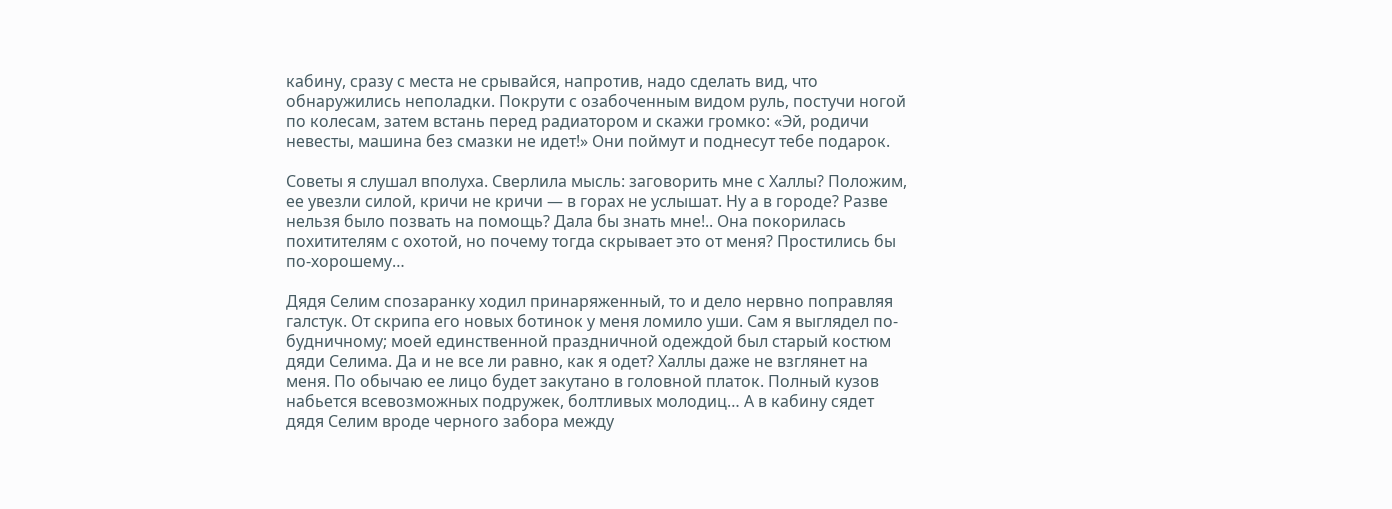кабину, сразу с места не срывайся, напротив, надо сделать вид, что обнаружились неполадки. Покрути с озабоченным видом руль, постучи ногой по колесам, затем встань перед радиатором и скажи громко: «Эй, родичи невесты, машина без смазки не идет!» Они поймут и поднесут тебе подарок.

Советы я слушал вполуха. Сверлила мысль: заговорить мне с Халлы? Положим, ее увезли силой, кричи не кричи — в горах не услышат. Ну а в городе? Разве нельзя было позвать на помощь? Дала бы знать мне!.. Она покорилась похитителям с охотой, но почему тогда скрывает это от меня? Простились бы по-хорошему…

Дядя Селим спозаранку ходил принаряженный, то и дело нервно поправляя галстук. От скрипа его новых ботинок у меня ломило уши. Сам я выглядел по-будничному; моей единственной праздничной одеждой был старый костюм дяди Селима. Да и не все ли равно, как я одет? Халлы даже не взглянет на меня. По обычаю ее лицо будет закутано в головной платок. Полный кузов набьется всевозможных подружек, болтливых молодиц… А в кабину сядет дядя Селим вроде черного забора между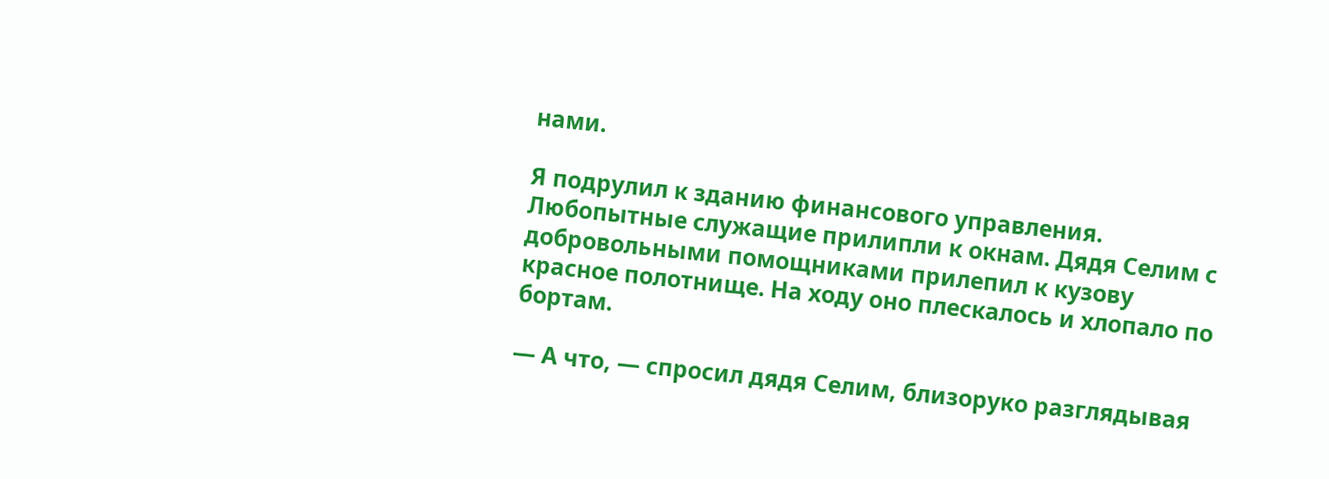нами.

Я подрулил к зданию финансового управления. Любопытные служащие прилипли к окнам. Дядя Селим с добровольными помощниками прилепил к кузову красное полотнище. На ходу оно плескалось и хлопало по бортам.

— А что, — спросил дядя Селим, близоруко разглядывая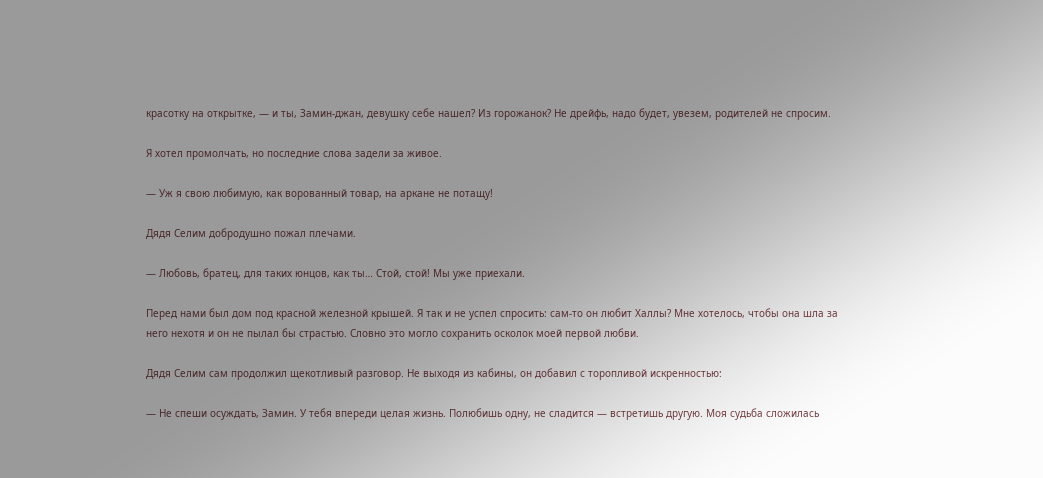красотку на открытке, — и ты, Замин-джан, девушку себе нашел? Из горожанок? Не дрейфь, надо будет, увезем, родителей не спросим.

Я хотел промолчать, но последние слова задели за живое.

— Уж я свою любимую, как ворованный товар, на аркане не потащу!

Дядя Селим добродушно пожал плечами.

— Любовь, братец, для таких юнцов, как ты… Стой, стой! Мы уже приехали.

Перед нами был дом под красной железной крышей. Я так и не успел спросить: сам-то он любит Халлы? Мне хотелось, чтобы она шла за него нехотя и он не пылал бы страстью. Словно это могло сохранить осколок моей первой любви.

Дядя Селим сам продолжил щекотливый разговор. Не выходя из кабины, он добавил с торопливой искренностью:

— Не спеши осуждать, Замин. У тебя впереди целая жизнь. Полюбишь одну, не сладится — встретишь другую. Моя судьба сложилась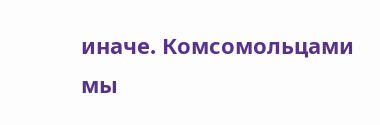иначе. Комсомольцами мы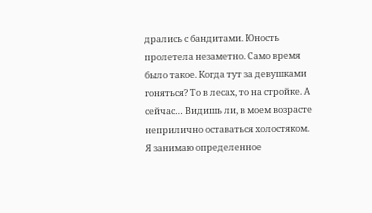дрались с бандитами. Юность пролетела незаметно. Само время было такое. Когда тут за девушками гоняться? То в лесах, то на стройке. А сейчас… Видишь ли, в моем возрасте неприлично оставаться холостяком. Я занимаю определенное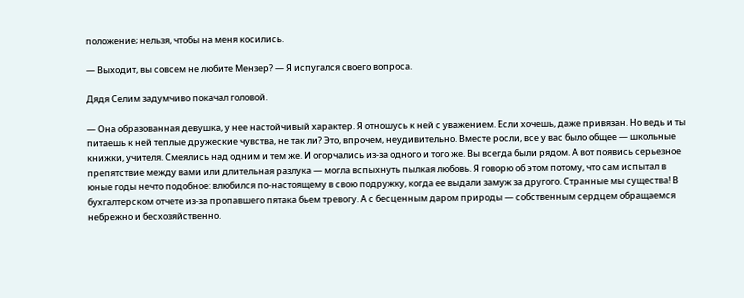положение; нельзя, чтобы на меня косились.

— Выходит, вы совсем не любите Мензер? — Я испугался своего вопроса.

Дядя Селим задумчиво покачал головой.

— Она образованная девушка, у нее настойчивый характер. Я отношусь к ней с уважением. Если хочешь, даже привязан. Но ведь и ты питаешь к ней теплые дружеские чувства, не так ли? Это, впрочем, неудивительно. Вместе росли, все у вас было общее — школьные книжки, учителя. Смеялись над одним и тем же. И огорчались из-за одного и того же. Вы всегда были рядом. А вот появись серьезное препятствие между вами или длительная разлука — могла вспыхнуть пылкая любовь. Я говорю об этом потому, что сам испытал в юные годы нечто подобное: влюбился по-настоящему в свою подружку, когда ее выдали замуж за другого. Странные мы существа! В бухгалтерском отчете из-за пропавшего пятака бьем тревогу. А с бесценным даром природы — собственным сердцем обращаемся небрежно и бесхозяйственно.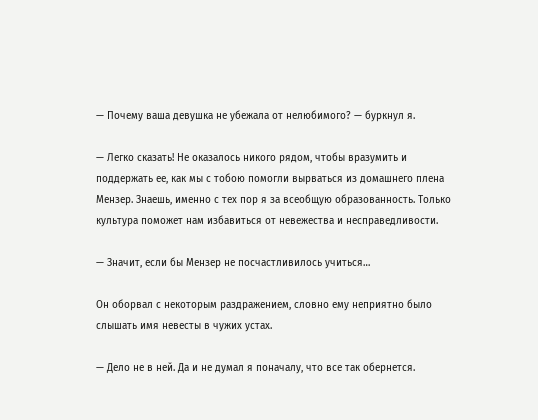— Почему ваша девушка не убежала от нелюбимого? — буркнул я.

— Легко сказать! Не оказалось никого рядом, чтобы вразумить и поддержать ее, как мы с тобою помогли вырваться из домашнего плена Мензер. Знаешь, именно с тех пор я за всеобщую образованность. Только культура поможет нам избавиться от невежества и несправедливости.

— Значит, если бы Мензер не посчастливилось учиться…

Он оборвал с некоторым раздражением, словно ему неприятно было слышать имя невесты в чужих устах.

— Дело не в ней. Да и не думал я поначалу, что все так обернется.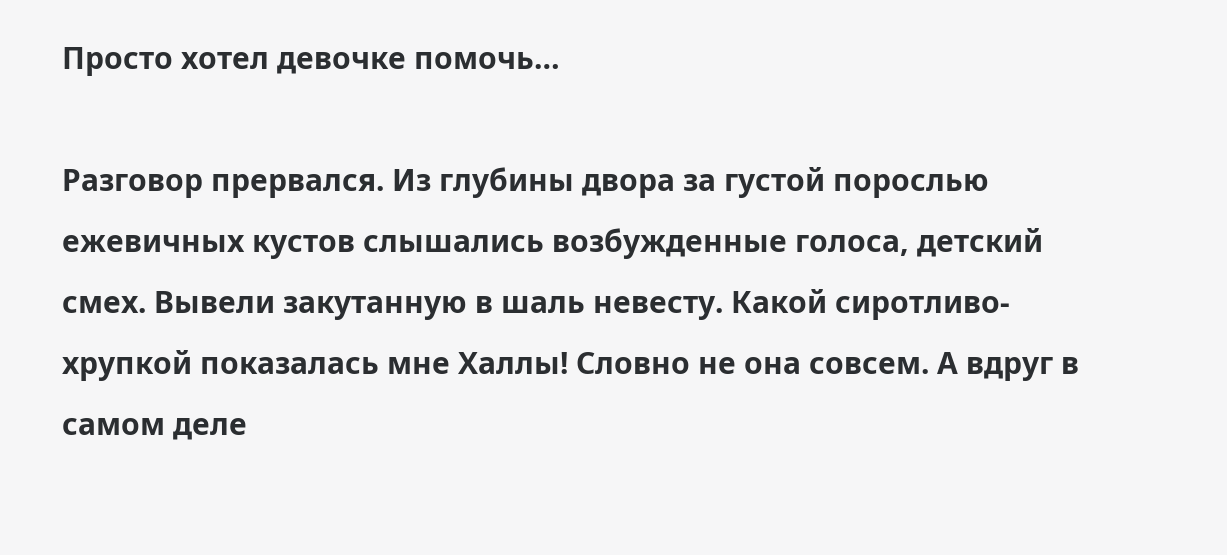Просто хотел девочке помочь…

Разговор прервался. Из глубины двора за густой порослью ежевичных кустов слышались возбужденные голоса, детский смех. Вывели закутанную в шаль невесту. Какой сиротливо-хрупкой показалась мне Халлы! Словно не она совсем. А вдруг в самом деле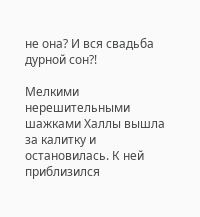не она? И вся свадьба дурной сон?!

Мелкими нерешительными шажками Халлы вышла за калитку и остановилась. К ней приблизился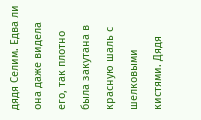дядя Селим. Едва ли она даже видела его, так плотно была закутана в красную шаль с шелковыми кистями. Дядя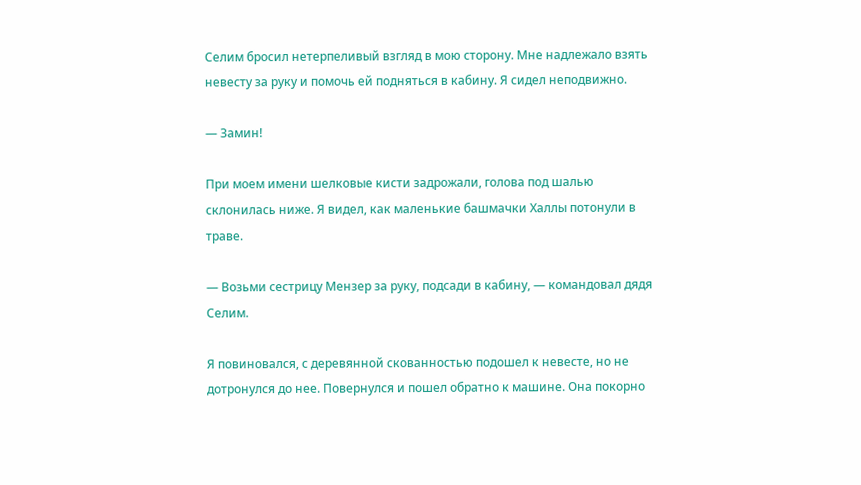Селим бросил нетерпеливый взгляд в мою сторону. Мне надлежало взять невесту за руку и помочь ей подняться в кабину. Я сидел неподвижно.

— Замин!

При моем имени шелковые кисти задрожали, голова под шалью склонилась ниже. Я видел, как маленькие башмачки Халлы потонули в траве.

— Возьми сестрицу Мензер за руку, подсади в кабину, — командовал дядя Селим.

Я повиновался, с деревянной скованностью подошел к невесте, но не дотронулся до нее. Повернулся и пошел обратно к машине. Она покорно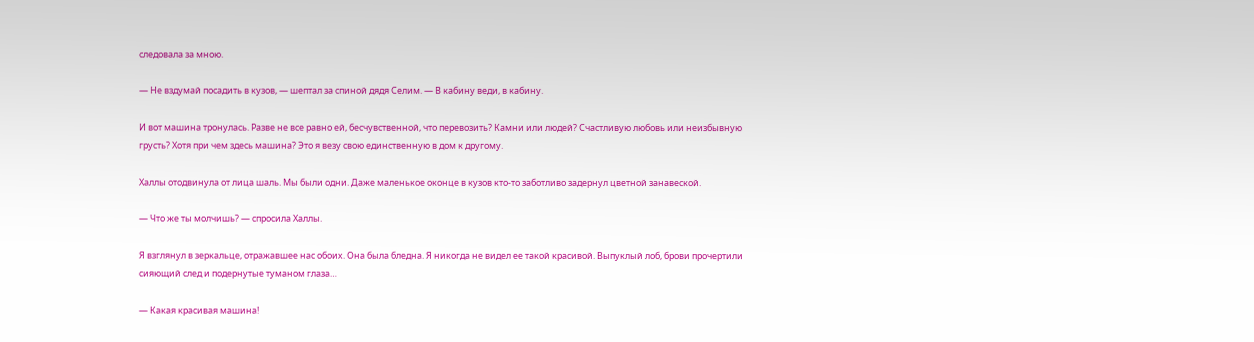следовала за мною.

— Не вздумай посадить в кузов, — шептал за спиной дядя Селим. — В кабину веди, в кабину.

И вот машина тронулась. Разве не все равно ей, бесчувственной, что перевозить? Камни или людей? Счастливую любовь или неизбывную грусть? Хотя при чем здесь машина? Это я везу свою единственную в дом к другому.

Халлы отодвинула от лица шаль. Мы были одни. Даже маленькое оконце в кузов кто-то заботливо задернул цветной занавеской.

— Что же ты молчишь? — спросила Халлы.

Я взглянул в зеркальце, отражавшее нас обоих. Она была бледна. Я никогда не видел ее такой красивой. Выпуклый лоб, брови прочертили сияющий след и подернутые туманом глаза…

— Какая красивая машина!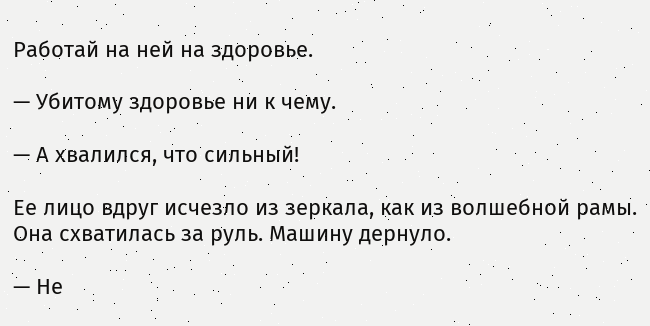Работай на ней на здоровье.

— Убитому здоровье ни к чему.

— А хвалился, что сильный!

Ее лицо вдруг исчезло из зеркала, как из волшебной рамы. Она схватилась за руль. Машину дернуло.

— Не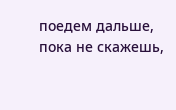поедем дальше, пока не скажешь,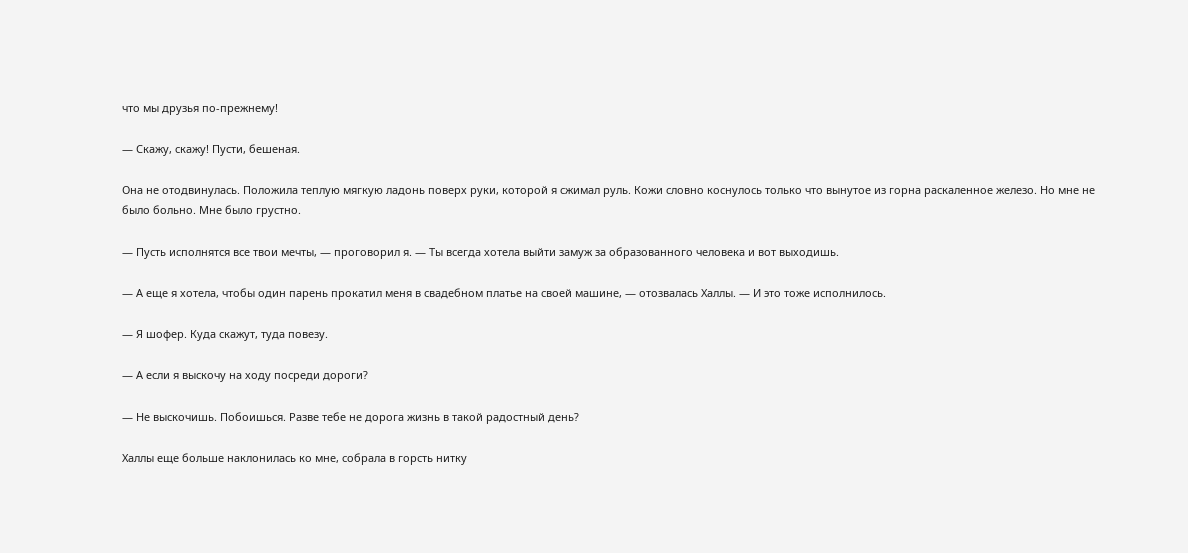что мы друзья по-прежнему!

— Скажу, скажу! Пусти, бешеная.

Она не отодвинулась. Положила теплую мягкую ладонь поверх руки, которой я сжимал руль. Кожи словно коснулось только что вынутое из горна раскаленное железо. Но мне не было больно. Мне было грустно.

— Пусть исполнятся все твои мечты, — проговорил я. — Ты всегда хотела выйти замуж за образованного человека и вот выходишь.

— А еще я хотела, чтобы один парень прокатил меня в свадебном платье на своей машине, — отозвалась Халлы. — И это тоже исполнилось.

— Я шофер. Куда скажут, туда повезу.

— А если я выскочу на ходу посреди дороги?

— Не выскочишь. Побоишься. Разве тебе не дорога жизнь в такой радостный день?

Халлы еще больше наклонилась ко мне, собрала в горсть нитку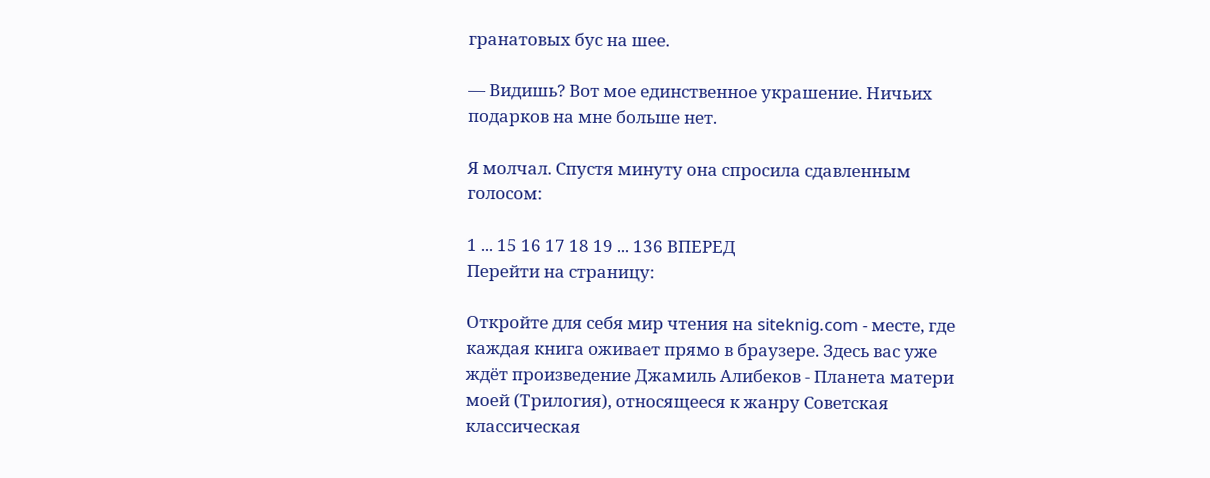гранатовых бус на шее.

— Видишь? Вот мое единственное украшение. Ничьих подарков на мне больше нет.

Я молчал. Спустя минуту она спросила сдавленным голосом:

1 ... 15 16 17 18 19 ... 136 ВПЕРЕД
Перейти на страницу:

Откройте для себя мир чтения на siteknig.com - месте, где каждая книга оживает прямо в браузере. Здесь вас уже ждёт произведение Джамиль Алибеков - Планета матери моей (Трилогия), относящееся к жанру Советская классическая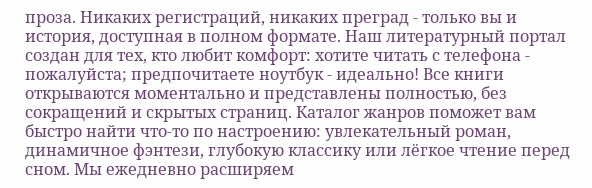проза. Никаких регистраций, никаких преград - только вы и история, доступная в полном формате. Наш литературный портал создан для тех, кто любит комфорт: хотите читать с телефона - пожалуйста; предпочитаете ноутбук - идеально! Все книги открываются моментально и представлены полностью, без сокращений и скрытых страниц. Каталог жанров поможет вам быстро найти что-то по настроению: увлекательный роман, динамичное фэнтези, глубокую классику или лёгкое чтение перед сном. Мы ежедневно расширяем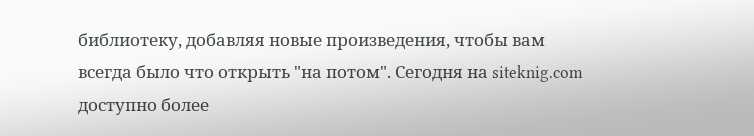библиотеку, добавляя новые произведения, чтобы вам всегда было что открыть "на потом". Сегодня на siteknig.com доступно более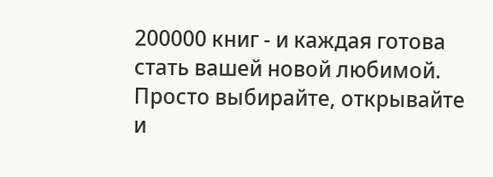200000 книг - и каждая готова стать вашей новой любимой. Просто выбирайте, открывайте и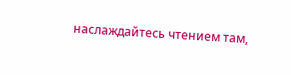наслаждайтесь чтением там,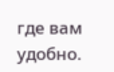где вам удобно.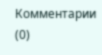Комментарии (0)